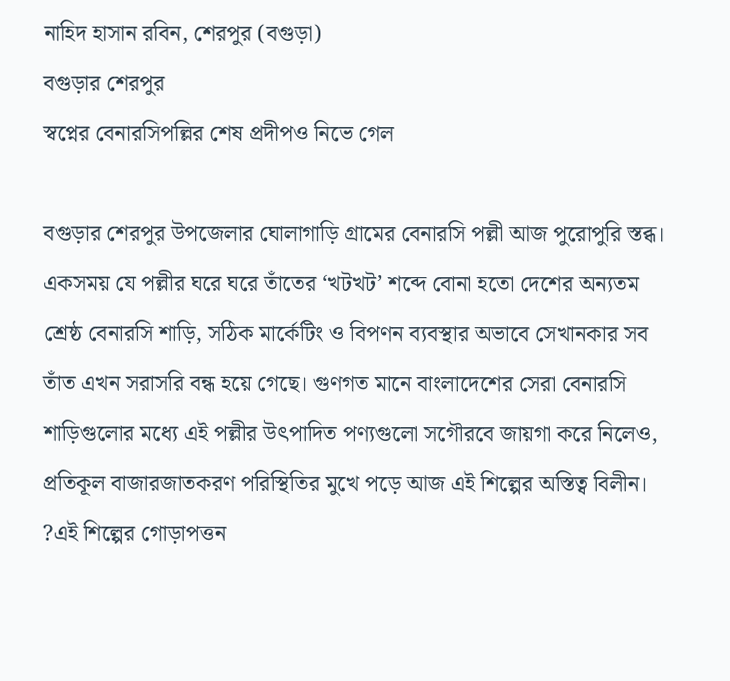নাহিদ হাসান রবিন, শেরপুর (বগুড়া)
বগুড়ার শেরপুর
স্বপ্নের বেনারসিপল্লির শেষ প্রদীপও নিভে গেল

বগুড়ার শেরপুর উপজেলার ঘোলাগাড়ি গ্রামের বেনারসি পল্লী আজ পুরোপুরি স্তব্ধ। একসময় যে পল্লীর ঘরে ঘরে তাঁতের ‘খটখট’ শব্দে বোনা হতো দেশের অন্যতম শ্রেষ্ঠ বেনারসি শাড়ি, সঠিক মার্কেটিং ও বিপণন ব্যবস্থার অভাবে সেখানকার সব তাঁত এখন সরাসরি বন্ধ হয়ে গেছে। গুণগত মানে বাংলাদেশের সেরা বেনারসি শাড়িগুলোর মধ্যে এই পল্লীর উৎপাদিত পণ্যগুলো সগৌরবে জায়গা করে নিলেও, প্রতিকূল বাজারজাতকরণ পরিস্থিতির মুখে পড়ে আজ এই শিল্পের অস্তিত্ব বিলীন।
?এই শিল্পের গোড়াপত্তন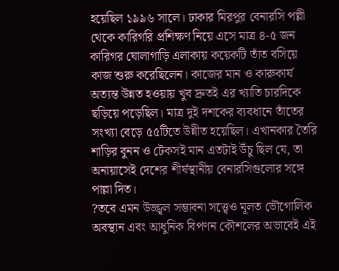হয়েছিল ১৯৯৬ সালে। ঢাকার মিরপুর বেনারসি পল্লী থেকে কারিগরি প্রশিক্ষণ নিয়ে এসে মাত্র ৪-৫ জন কারিগর ঘোলাগাড়ি এলাকায় কয়েকটি তাঁত বসিয়ে কাজ শুরু করেছিলেন। কাজের মান ও কারুকার্য অত্যন্ত উন্নত হওয়ায় খুব দ্রুতই এর খ্যাতি চারদিকে ছড়িয়ে পড়েছিল। মাত্র দুই দশকের ব্যবধানে তাঁতের সংখ্যা বেড়ে ৫৫টিতে উন্নীত হয়েছিল। এখানকার তৈরি শাড়ির বুনন ও টেকসই মান এতটাই উঁচু ছিল যে, তা অনায়াসেই দেশের শীর্ষস্থানীয় বেনারসিগুলোর সঙ্গে পাল্লা দিত।
?তবে এমন উজ্জ্বল সম্ভাবনা সত্ত্বেও মূলত ভৌগোলিক অবস্থান এবং আধুনিক বিপণন কৌশলের অভাবেই এই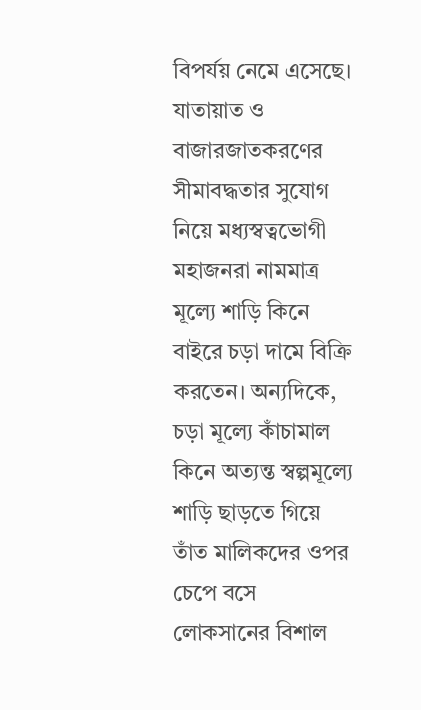বিপর্যয় নেমে এসেছে। যাতায়াত ও বাজারজাতকরণের সীমাবদ্ধতার সুযোগ নিয়ে মধ্যস্বত্বভোগী মহাজনরা নামমাত্র মূল্যে শাড়ি কিনে বাইরে চড়া দামে বিক্রি করতেন। অন্যদিকে, চড়া মূল্যে কাঁচামাল কিনে অত্যন্ত স্বল্পমূল্যে শাড়ি ছাড়তে গিয়ে তাঁত মালিকদের ওপর চেপে বসে লোকসানের বিশাল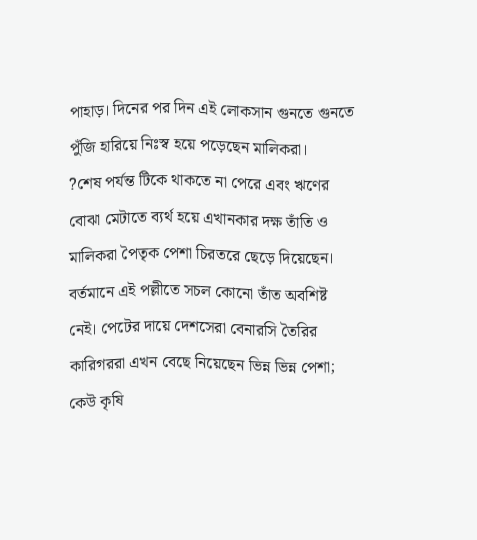পাহাড়। দিনের পর দিন এই লোকসান গুনতে গুনতে পুঁজি হারিয়ে নিঃস্ব হয়ে পড়েছেন মালিকরা।
?শেষ পর্যন্ত টিকে থাকতে না পেরে এবং ঋণের বোঝা মেটাতে ব্যর্থ হয়ে এখানকার দক্ষ তাঁতি ও মালিকরা পৈতৃক পেশা চিরতরে ছেড়ে দিয়েছেন। বর্তমানে এই পল্লীতে সচল কোনো তাঁত অবশিষ্ট নেই। পেটের দায়ে দেশসেরা বেনারসি তৈরির কারিগররা এখন বেছে নিয়েছেন ভিন্ন ভিন্ন পেশা; কেউ কৃষি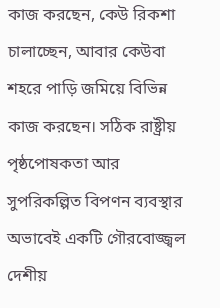কাজ করছেন, কেউ রিকশা চালাচ্ছেন, আবার কেউবা শহরে পাড়ি জমিয়ে বিভিন্ন কাজ করছেন। সঠিক রাষ্ট্রীয় পৃষ্ঠপোষকতা আর সুপরিকল্পিত বিপণন ব্যবস্থার অভাবেই একটি গৌরবোজ্জ্বল দেশীয়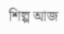শিল্প আজ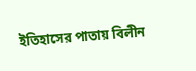ইতিহাসের পাতায় বিলীন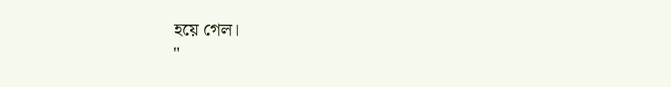হয়ে গেল।
"